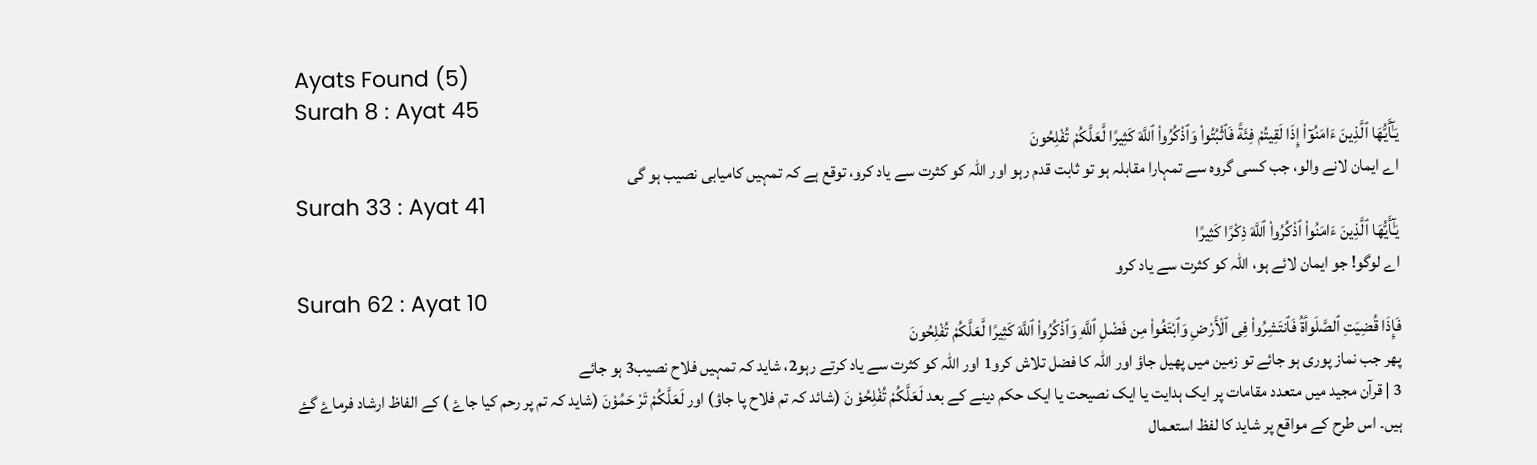Ayats Found (5)
Surah 8 : Ayat 45
يَـٰٓأَيُّهَا ٱلَّذِينَ ءَامَنُوٓاْ إِذَا لَقِيتُمْ فِئَةً فَٱثْبُتُواْ وَٱذْكُرُواْ ٱللَّهَ كَثِيرًا لَّعَلَّكُمْ تُفْلِحُونَ
اے ایمان لانے والو، جب کسی گروہ سے تمہارا مقابلہ ہو تو ثابت قدم رہو اور اللہ کو کثرت سے یاد کرو، توقع ہے کہ تمہیں کامیابی نصیب ہو گی
Surah 33 : Ayat 41
يَـٰٓأَيُّهَا ٱلَّذِينَ ءَامَنُواْ ٱذْكُرُواْ ٱللَّهَ ذِكْرًا كَثِيرًا
اے لوگو! جو ایمان لائے ہو، اللہ کو کثرت سے یاد کرو
Surah 62 : Ayat 10
فَإِذَا قُضِيَتِ ٱلصَّلَوٲةُ فَٱنتَشِرُواْ فِى ٱلْأَرْضِ وَٱبْتَغُواْ مِن فَضْلِ ٱللَّهِ وَٱذْكُرُواْ ٱللَّهَ كَثِيرًا لَّعَلَّكُمْ تُفْلِحُونَ
پھر جب نماز پوری ہو جائے تو زمین میں پھیل جاؤ اور اللہ کا فضل تلاش کرو1 اور اللہ کو کثرت سے یاد کرتے رہو2، شاید کہ تمہیں فلاح نصیب3 ہو جائے
3 | قرآن مجید میں متعدد مقامات پر ایک ہدایت یا ایک نصیحت یا ایک حکم دینے کے بعد لَعَلَّکُمْ تُفْلِحُوْ نَ (شائد کہ تم فلاح پا جاؤ) اور لَعَلَّکُمْ تَرْ حَمُوْنَ (شاید کہ تم پر رحم کیا جاۓ ) کے الفاظ ارشاد فرماۓ گۓ ہیں۔ اس طرح کے مواقع پر شاید کا لفظ استعمال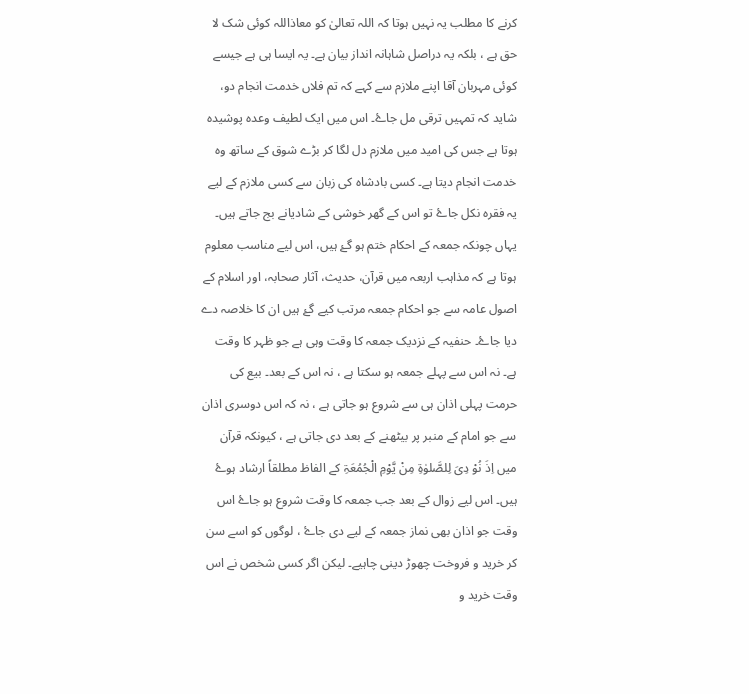کرنے کا مطلب یہ نہیں ہوتا کہ اللہ تعالیٰ کو معاذاللہ کوئی شک لا حق ہے ، بلکہ یہ دراصل شاہانہ انداز بیان ہے۔ یہ ایسا ہی ہے جیسے کوئی مہربان آقا اپنے ملازم سے کہے کہ تم فلاں خدمت انجام دو، شاید کہ تمہیں ترقی مل جاۓ۔ اس میں ایک لطیف وعدہ پوشیدہ ہوتا ہے جس کی امید میں ملازم دل لگا کر بڑے شوق کے ساتھ وہ خدمت انجام دیتا ہے۔ کسی بادشاہ کی زبان سے کسی ملازم کے لیے یہ فقرہ نکل جاۓ تو اس کے گھر خوشی کے شادیانے بج جاتے ہیں۔ یہاں چونکہ جمعہ کے احکام ختم ہو گۓ ہیں، اس لیے مناسب معلوم ہوتا ہے کہ مذاہب اربعہ میں قرآن، حدیث، آثار صحابہ، اور اسلام کے اصول عامہ سے جو احکام جمعہ مرتب کیے گۓ ہیں ان کا خلاصہ دے دیا جاۓ۔ حنفیہ کے نزدیک جمعہ کا وقت وہی ہے جو ظہر کا وقت ہے۔ نہ اس سے پہلے جمعہ ہو سکتا ہے ، نہ اس کے بعد۔ بیع کی حرمت پہلی اذان ہی سے شروع ہو جاتی ہے ، نہ کہ اس دوسری اذان سے جو امام کے منبر پر بیٹھنے کے بعد دی جاتی ہے ، کیونکہ قرآن میں اِذَ نُوْ دِیَ لِلصَّلوٰۃِ مِنْ یَّوْمِ الْجُمُعَۃِ کے الفاظ مطلقاً ارشاد ہوۓ ہیں۔ اس لیے زوال کے بعد جب جمعہ کا وقت شروع ہو جاۓ اس وقت جو اذان بھی نماز جمعہ کے لیے دی جاۓ ، لوگوں کو اسے سن کر خرید و فروخت چھوڑ دینی چاہیے۔ لیکن اگر کسی شخص نے اس وقت خرید و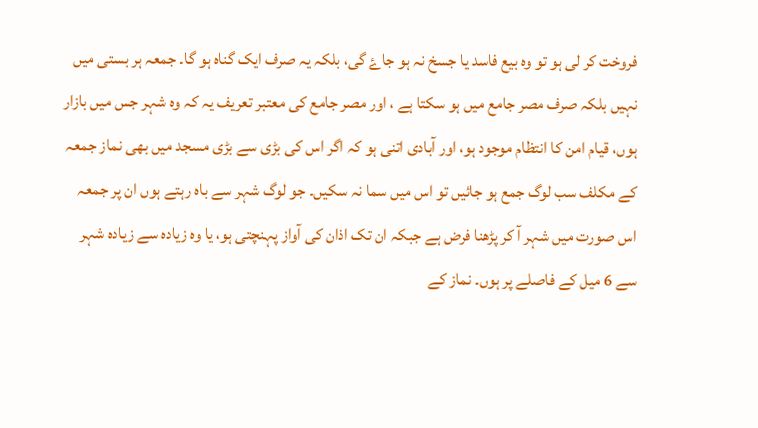فروخت کر لی ہو تو وہ بیع فاسد یا جسخ نہ ہو جاۓ گی، بلکہ یہ صرف ایک گناہ ہو گا۔ جمعہ ہر بستی میں نہیں بلکہ صرف مصر جامع میں ہو سکتا ہے ، اور مصر جامع کی معتبر تعریف یہ کہ وہ شہر جس میں بازار ہوں، قیام امن کا انتظام موجود ہو، اور آبادی اتنی ہو کہ اگر اس کی بڑی سے بڑی مسجد میں بھی نماز جمعہ کے مکلف سب لوگ جمع ہو جائیں تو اس میں سما نہ سکیں۔ جو لوگ شہر سے باہ رہتے ہوں ان پر جمعہ اس صورت میں شہر آ کر پڑھنا فرض ہے جبکہ ان تک اذان کی آواز پہنچتی ہو، یا وہ زیادہ سے زیادہ شہر سے 6 میل کے فاصلے پر ہوں۔ نماز کے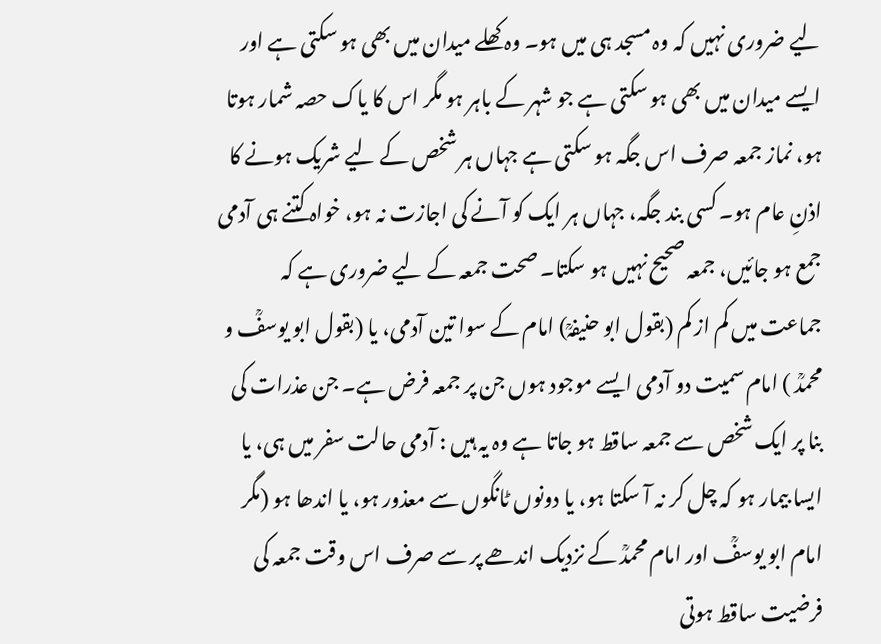لیے ضروری نہیں کہ وہ مسجد ہی میں ہو۔ وہ کھلے میدان میں بھی ہو سکتی ہے اور ایسے میدان میں بھی ہو سکتی ہے جو شہر کے باہر ہو مگر اس کا یاک حصہ شمار ہوتا ہو، نماز جمعہ صرف اس جگہ ہو سکتی ہے جہاں ہر شخص کے لیے شریک ہونے کا اذنِ عام ہو۔ کسی بند جگہ، جہاں ہر ایک کو آنے کی اجازت نہ ہو، خواہ کتنے ہی آدمی جمع ہو جائیں، جمعہ صحیح نہیں ہو سکتا۔ صحت جمعہ کے لیے ضروری ہے کہ جماعت میں کم از کم (بقول ابو حنیفہؒ) امام کے سوا تین آدمی، یا (بقول ابو یوسفؒ و محمدؒ ) امام سمیت دو آدمی ایسے موجود ہوں جن پر جمعہ فرض ہے۔ جن عذرات کی بنا پر ایک شخص سے جمعہ ساقط ہو جاتا ہے وہ یہ ہیں : آدمی حالت سفر میں ہی، یا ایسا بیمار ہو کہ چل کر نہ آ سکتا ہو، یا دونوں ٹانگوں سے معذور ہو، یا اندھا ہو (مگر امام ابو یوسفؒ اور امام محمدؒ کے نزدیک اندھے پر سے صرف اس وقت جمعہ کی فرضیت ساقط ہوتی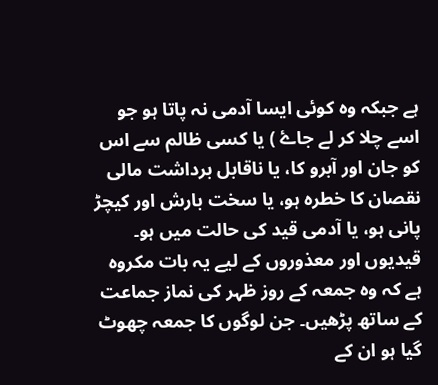ہے جبکہ وہ کوئی ایسا آدمی نہ پاتا ہو جو اسے چلا کر لے جاۓ ) یا کسی ظالم سے اس کو جان اور آبرو کا، یا ناقابل برداشت مالی نقصان کا خطرہ ہو، یا سخت بارش اور کیچڑ پانی ہو، یا آدمی قید کی حالت میں ہو۔ قیدیوں اور معذوروں کے لیے یہ بات مکروہ ہے کہ وہ جمعہ کے روز ظہر کی نماز جماعت کے ساتھ پڑھیں۔ جن لوگوں کا جمعہ چھوٹ گیا ہو ان کے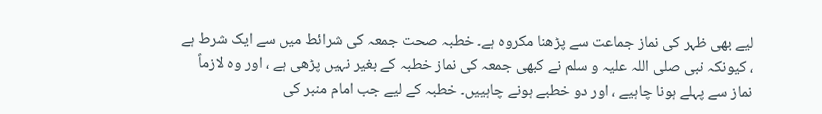لیے بھی ظہر کی نماز جماعت سے پڑھنا مکروہ ہے۔ خطبہ صحت جمعہ کی شرائط میں سے ایک شرط ہے ، کیونکہ نبی صلی اللہ علیہ و سلم نے کبھی جمعہ کی نماز خطبہ کے بغیر نہیں پڑھی ہے ، اور وہ لازماً نماز سے پہلے ہونا چاہیے ، اور دو خطبے ہونے چاہییں۔ خطبہ کے لیے جب امام منبر کی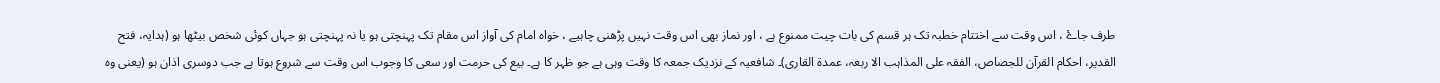طرف جاۓ ، اس وقت سے اختتام خطبہ تک ہر قسم کی بات چیت ممنوع ہے ، اور نماز بھی اس وقت نہیں پڑھنی چاہیے ، خواہ امام کی آواز اس مقام تک پہنچتی ہو یا نہ پہنچتی ہو جہاں کوئی شخص بیٹھا ہو (ہدایہ، فتح القدیر، احکام القرآن للجصاص، الفقہ علی المذاہب الا ربعہ، عمدۃ القاری)۔ شافعیہ کے نزدیک جمعہ کا وقت وہی ہے جو ظہر کا ہے۔ بیع کی حرمت اور سعی کا وجوب اس وقت سے شروع ہوتا ہے جب دوسری اذان ہو (یعنی وہ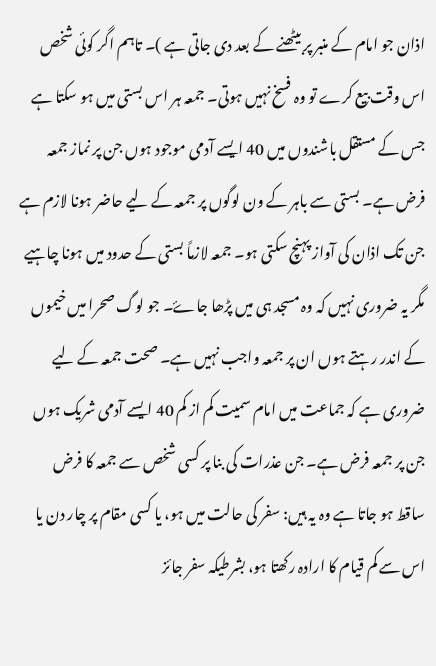اذان جو امام کے منبر پر بیٹھنے کے بعد دی جاتی ہے )۔ تاہم اگر کوئی شخص اس وقت بیع کرے تو وہ فسخ نہیں ہوتی۔ جمعہ ہر اس بستی میں ہو سکتا ہے جس کے مستقل باشندوں میں 40 ایسے آدمی موجود ہوں جن پر نماز جمعہ فرض ہے۔ بستی سے باہر کے ون لوگوں پر جمعہ کے لیے حاضر ہونا لازم ہے جن تک اذان کی آواز پہنچ سکتی ہو۔ جمعہ لازماً بستی کے حدود میں ہونا چاہیے مگر یہ ضروری نہیں کہ وہ مسجد ہی میں پڑھا جاۓ۔ جو لوگ صحرا میں خیموں کے اندر رہتے ہوں ان پر جمعہ واجب نہیں ہے۔ صحت جمعہ کے لیے ضروری ہے کہ جماعت میں امام سمیت کم از کم 40 ایسے آدمی شریک ہوں جن پر جمعہ فرض ہے۔ جن عذرات کی بنا پر کسی شخص سے جمعہ کا فرض ساقط ہو جاتا ہے وہ یہ ہیں: سفر کی حالت میں ہو، یا کسی مقام پر چار دن یا اس سے کم قیام کا ارادہ رکھتا ہو، بشرطیکہ سفر جائز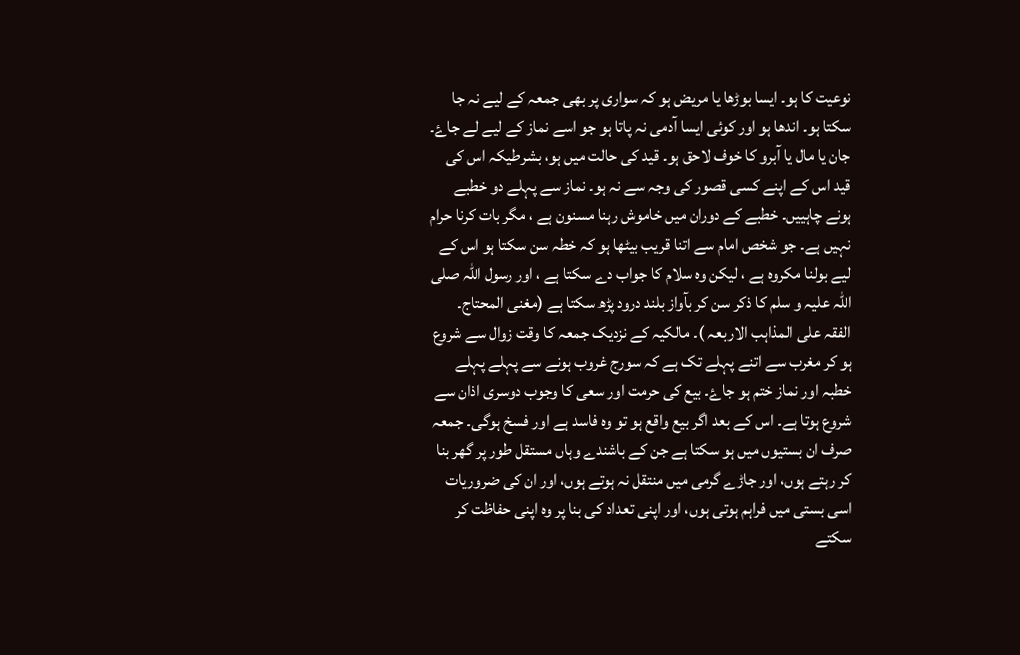نوعیت کا ہو۔ ایسا بوڑھا یا مریض ہو کہ سواری پر بھی جمعہ کے لیے نہ جا سکتا ہو۔ اندھا ہو اور کوئی ایسا آدمی نہ پاتا ہو جو اسے نماز کے لیے لے جاۓ۔ جان یا مال یا آبرو کا خوف لاحق ہو۔ قید کی حالت میں ہو، بشرطیکہ اس کی قید اس کے اپنے کسی قصور کی وجہ سے نہ ہو۔ نماز سے پہلے دو خطبے ہونے چاہییں۔ خطبے کے دوران میں خاموش رہنا مسنون ہے ، مگر بات کرنا حرام نہیں ہے۔ جو شخص امام سے اتنا قریب بیٹھا ہو کہ خطہ سن سکتا ہو اس کے لیے بولنا مکروہ ہے ، لیکن وہ سلام کا جواب دے سکتا ہے ، اور رسول اللہ صلی اللہ علیہ و سلم کا ذکر سن کر بآواز بلند درود پڑھ سکتا ہے (مغنی المحتاج۔ الفقہ علی المذاہب الاربعہ )۔ مالکیہ کے نزدیک جمعہ کا وقت زوال سے شروع ہو کر مغرب سے اتنے پہلے تک ہے کہ سورج غروب ہونے سے پہلے پہلے خطبہ اور نماز ختم ہو جاۓ۔ بیع کی حرمت اور سعی کا وجوب دوسری اذان سے شروع ہوتا ہے۔ اس کے بعد اگر بیع واقع ہو تو وہ فاسد ہے اور فسخ ہوگی۔ جمعہ صرف ان بستیوں میں ہو سکتا ہے جن کے باشندے وہاں مستقل طور پر گھر بنا کر رہتے ہوں، اور جاڑے گرمی میں منتقل نہ ہوتے ہوں، اور ان کی ضروریات اسی بستی میں فراہم ہوتی ہوں، اور اپنی تعداد کی بنا پر وہ اپنی حفاظت کر سکتے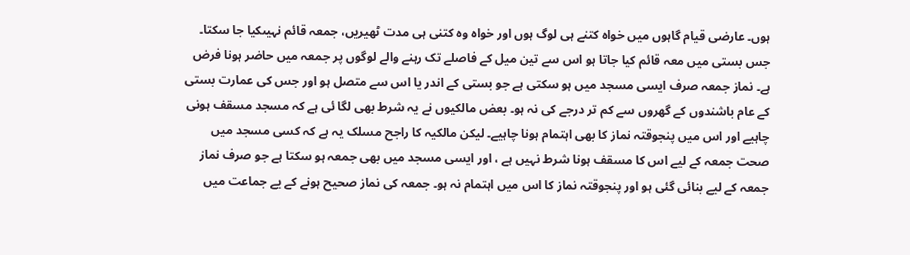ہوں۔ عارضی قیام گاہوں میں خواہ کتنے ہی لوگ ہوں اور خواہ وہ کتنی ہی مدت ٹھیریں، جمعہ قائم نہیںکیا جا سکتا۔ جس بستی میں معہ قائم کیا جاتا ہو اس سے تین میل کے فاصلے تک رہنے والے لوگوں پر جمعہ میں حاضر ہونا فرض ہے۔ نماز جمعہ صرف ایسی مسجد میں ہو سکتی ہے جو بستی کے اندر یا اس سے متصل ہو اور جس کی عمارت بستی کے عام باشندوں کے گھروں سے کم تر درجے کی نہ ہو۔ بعض مالکیوں نے یہ شرط بھی لگا ئی ہے کہ مسجد مسقف ہونی چاہیے اور اس میں پنجوقتہ نماز کا بھی اہتمام ہونا چاہیے۔ لیکن مالکیہ کا راجح مسلک یہ ہے کہ کسی مسجد میں صحت جمعہ کے لیے اس کا مسقف ہونا شرط نہیں ہے ، اور ایسی مسجد میں بھی جمعہ ہو سکتا ہے جو صرف نماز جمعہ کے لیے بنائی گئی ہو اور پنجوقتہ نماز کا اس میں اہتمام نہ ہو۔ جمعہ کی نماز صحیح ہونے کے یے جماعت میں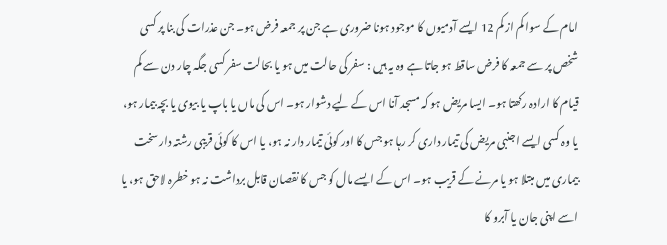امام کے سوا کم از کم 12 ایسے آدمیوں کا موجود ہونا ضروری ہے جن پر جمعہ فرض ہو۔ جن عذرات کی بنا پر کسی شخص پر سے جمعہ کا فرض ساقط ہو جاتا ہے وہ یہ ہیں : سفر کی حالت میں ہو یا بحالت سفر کسی جگہ چار دن سے کم قیام کا ارادہ رکھتا ہو۔ ایسا مریض ہو کہ مسجد آنا اس کے لیے دشوار ہو۔ اس کی ماں یا باپ یا بیوی یا بچہ بیمار ہو، یا وہ کسی ایسے اجنبی مریض کی تیمار داری کر رہا ہو جس کا اور کوئی تیمار دار نہ ہو، یا اس کا کوئی قریبی رشتہ دار سخت بیماری میں مبتلا ہو یا مرنے کے قریب ہو۔ اس کے ایسے مال کو جس کا نقصان قابل برداشت نہ ہو خطرہ لاحق ہو، یا اسے اپنی جان یا آبرو کا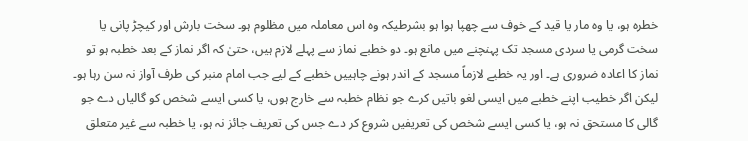خطرہ ہو، یا وہ مار یا قید کے خوف سے چھپا ہوا ہو بشرطیکہ وہ اس معاملہ میں مظلوم ہو۔ سخت بارش اور کیچڑ پانی یا سخت گرمی یا سردی مسجد تک پہنچنے میں مانع ہو۔ دو خطبے نماز سے پہلے لازم ہیں، حتیٰ کہ اگر نماز کے بعد خطبہ ہو تو نماز کا اعادہ ضروری ہے۔ اور یہ خطبے لازماً مسجد کے اندر ہونے چاہییں خطبے کے لیے جب امام منبر کی طرف آواز نہ سن رہا ہو۔ لیکن اگر خطیب اپنے خطبے میں ایسی لغو باتیں کرے جو نظام خطبہ سے خارج ہوں، یا کسی ایسے شخص کو گالیاں دے جو گالی کا مستحق نہ ہو، یا کسی ایسے شخص کی تعریفیں شروع کر دے جس کی تعریف جائز نہ ہو، یا خطبہ سے غیر متعلق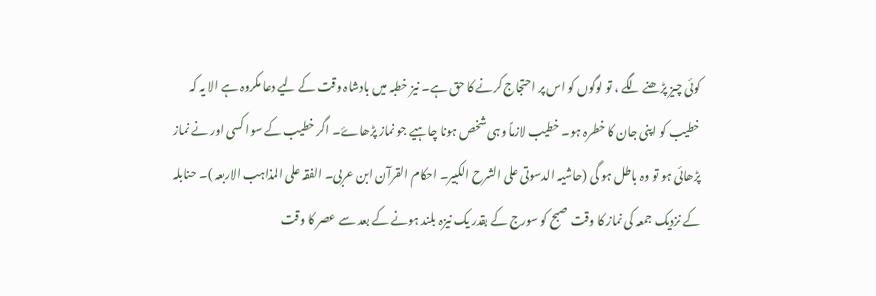کوئی چیز پڑھنے لگے ، تو لوگوں کو اس پر احتجاج کرنے کا حق ہے۔ نیز خطبہ میں بادشاہ وقت کے لیے دعا مکروہ ہے الا یہ کہ خطیب کو اپنی جان کا خطرہ ہو۔ خطیب لازماً وہی شخص ہونا چاہیے جو نماز پڑھاۓ۔ اگر خطیب کے سوا کسی اور نے نماز پڑھائی ہو تو وہ باطل ہو گی (حاشیہ الدسوتی علی الشرح الکبیر۔ احکام القرآن ابن عربی۔ الفقہ علی المذاہب الاربعہ )۔ حنابلہ کے نزدیک جمعہ کی نماز کا وقت صبح کو سورج کے بقدر یک نیزہ بلند ہونے کے بعد سے عصر کا وقت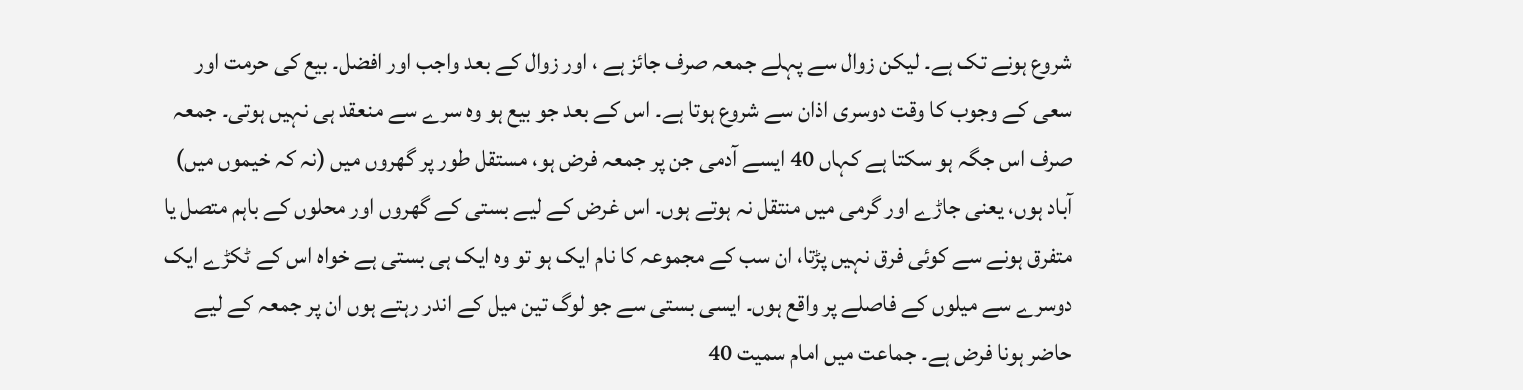شروع ہونے تک ہے۔ لیکن زوال سے پہلے جمعہ صرف جائز ہے ، اور زوال کے بعد واجب اور افضل۔ بیع کی حرمت اور سعی کے وجوب کا وقت دوسری اذان سے شروع ہوتا ہے۔ اس کے بعد جو بیع ہو وہ سرے سے منعقد ہی نہیں ہوتی۔ جمعہ صرف اس جگہ ہو سکتا ہے کہاں 40 ایسے آدمی جن پر جمعہ فرض ہو، مستقل طور پر گھروں میں (نہ کہ خیموں میں) آباد ہوں، یعنی جاڑے اور گرمی میں منتقل نہ ہوتے ہوں۔ اس غرض کے لیے بستی کے گھروں اور محلوں کے باہم متصل یا متفرق ہونے سے کوئی فرق نہیں پڑتا، ان سب کے مجموعہ کا نام ایک ہو تو وہ ایک ہی بستی ہے خواہ اس کے ٹکڑے ایک دوسرے سے میلوں کے فاصلے پر واقع ہوں۔ ایسی بستی سے جو لوگ تین میل کے اندر رہتے ہوں ان پر جمعہ کے لیے حاضر ہونا فرض ہے۔ جماعت میں امام سمیت 40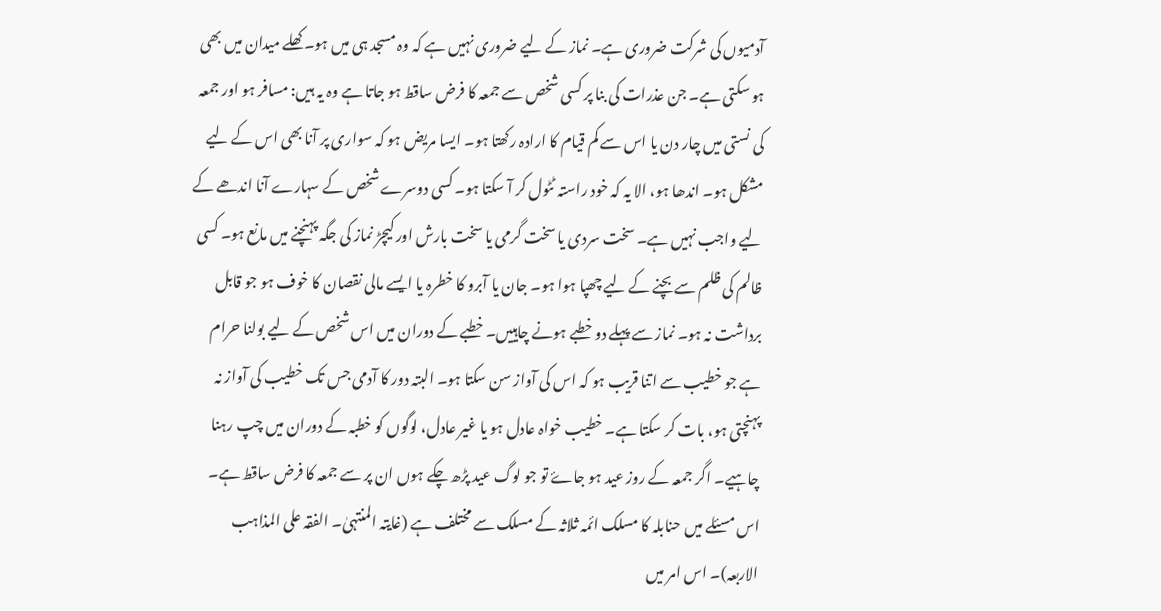آدمیوں کی شرکت ضروری ہے۔ نماز کے لیے ضروری نہیں ہے کہ وہ مسجد ہی میں ہو۔ کھلے میدان میں بھی ہو سکتی ہے۔ جن عذرات کی بنا پر کسی شخص سے جمعہ کا فرض ساقط ہو جاتا ہے وہ یہ ہیں: مسافر ہو اور جمعہ کی نستی میں چار دن یا اس سے کم قیام کا ارادہ رکھتا ہو۔ ایسا مریض ہو کہ سواری پر آنا بھی اس کے لیے مشکل ہو۔ اندھا ہو، الا یہ کہ خود راستہ ٹٹول کر آ سکتا ہو۔ کسی دوسرے شخص کے سہارے آنا اندھے کے لیے واجب نہیں ہے۔ سخت سردی یا سخت گرمی یا سخت بارش اور کیچڑ نماز کی جگہ پہنچنے میں مانع ہو۔ کسی ظالم کی ظلم سے بچنے کے لیے چھپا ہوا ہو۔ جان یا آبرو کا خطرہ یا ایسے مالی نقصان کا خوف ہو جو قابل برداشت نہ ہو۔ نماز سے پہلے دو خطبے ہونے چاہییں۔ خطبے کے دوران میں اس شخص کے لیے بولنا حرام ہے جو خطیب سے اتنا قریب ہو کہ اس کی آواز سن سکتا ہو۔ البتہ دور کا آدمی جس تک خطیب کی آواز نہ پہنچتی ہو، بات کر سکتا ہے۔ خطیب خواہ عادل ہو یا غیر عادل، لوگوں کو خطبہ کے دوران میں چپ رہنا چاہیے۔ اگر جمعہ کے روز عید ہو جاۓ تو جو لوگ عید پڑھ چکے ہوں ان پر سے جمعہ کا فرض ساقط ہے۔ اس مسئلے میں حنابلہ کا مسلک ائمہ ثلاثہ کے مسلک سے مختلف ہے (غایتہ المنتہیٰ۔ الفقہ علی المذاہب الاربعہ)۔ اس امر میں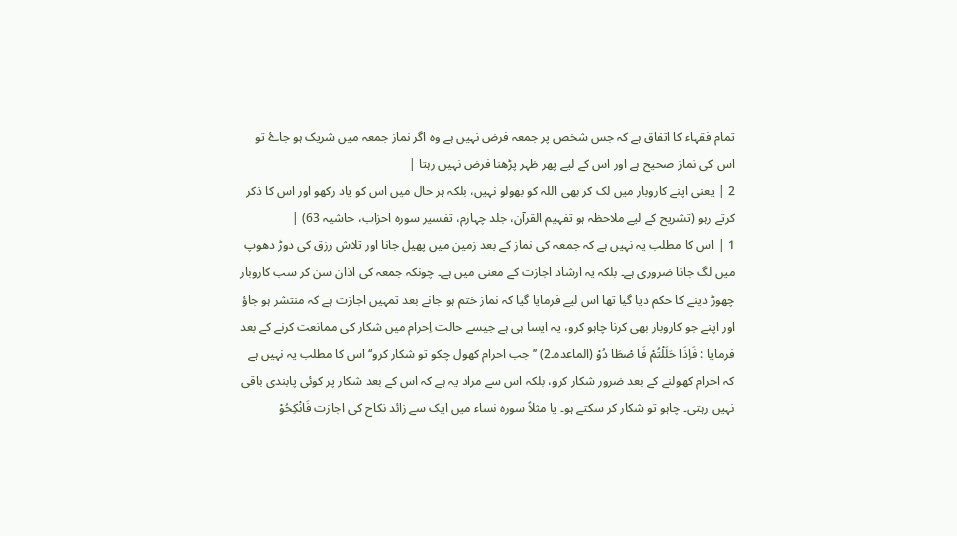تمام فقہاء کا اتفاق ہے کہ جس شخص پر جمعہ فرض نہیں ہے وہ اگر نماز جمعہ میں شریک ہو جاۓ تو اس کی نماز صحیح ہے اور اس کے لیے پھر ظہر پڑھنا فرض نہیں رہتا |
2 | یعنی اپنے کاروبار میں لک کر بھی اللہ کو بھولو نہیں، بلکہ ہر حال میں اس کو یاد رکھو اور اس کا ذکر کرتے رہو (تشریح کے لیے ملاحظہ ہو تفہیم القرآن، جلد چہارم، تفسیر سورہ احزاب، حاشیہ 63) |
1 | اس کا مطلب یہ نہیں ہے کہ جمعہ کی نماز کے بعد زمین میں پھیل جانا اور تلاش رزق کی دوڑ دھوپ میں لگ جانا ضروری ہے۔ بلکہ یہ ارشاد اجازت کے معنی میں ہے۔ چونکہ جمعہ کی اذان سن کر سب کاروبار چھوڑ دینے کا حکم دیا گیا تھا اس لیے فرمایا گیا کہ نماز ختم ہو جانے بعد تمہیں اجازت ہے کہ منتشر ہو جاؤ اور اپنے جو کاروبار بھی کرنا چاہو کرو، یہ ایسا ہی ہے جیسے حالت اِحرام میں شکار کی ممانعت کرنے کے بعد فرمایا : فَاِذَا حَلَلْتُمْ فَا صْطَا دُوْ (الماعدہ۔2) ’’ جب احرام کھول چکو تو شکار کرو‘‘ اس کا مطلب یہ نہیں ہے کہ احرام کھولنے کے بعد ضرور شکار کرو، بلکہ اس سے مراد یہ ہے کہ اس کے بعد شکار پر کوئی پابندی باقی نہیں رہتی۔ چاہو تو شکار کر سکتے ہو۔ یا مثلاً سورہ نساء میں ایک سے زائد نکاح کی اجازت فَانْکِحُوْ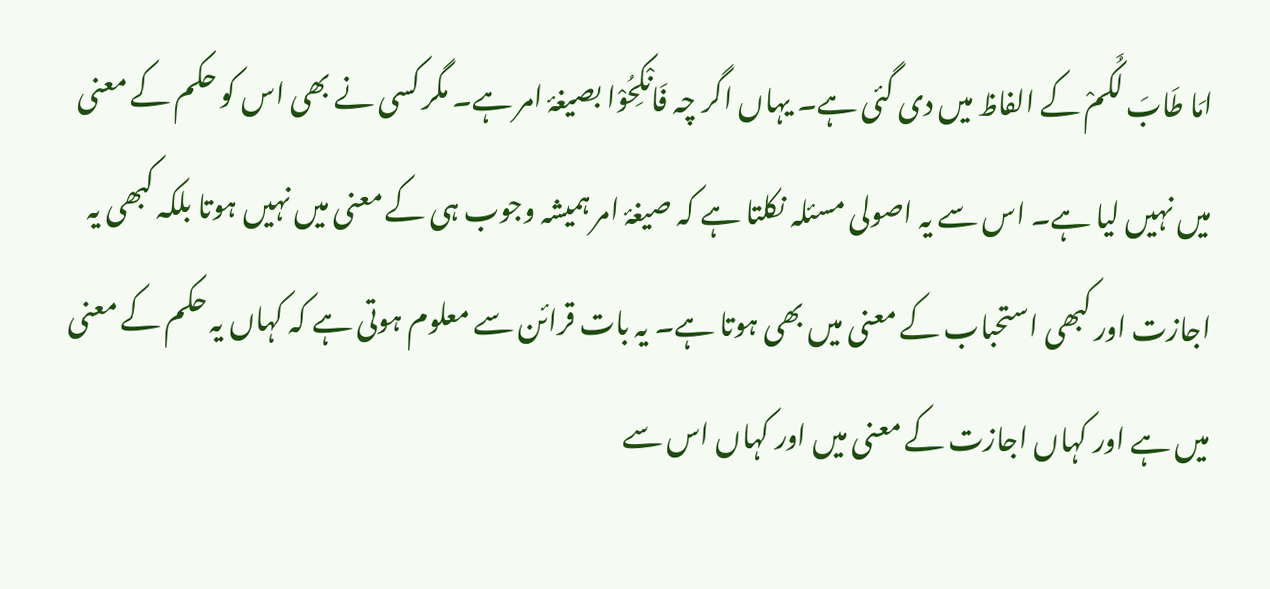امَا طَابَ لَکُمْ کے الفاظ میں دی گئی ہے۔ یہاں اگر چہ فَانْکِحُوْا بصیغۂ امر ہے۔ مگر کسی نے بھی اس کو حکم کے معنی میں نہیں لیا ہے۔ اس سے یہ اصولی مسئلہ نکلتا ہے کہ صیغۂ امر ہمیشہ وجوب ہی کے معنی میں نہیں ہوتا بلکہ کبھی یہ اجازت اور کبھی استحباب کے معنی میں بھی ہوتا ہے۔ یہ بات قرائن سے معلوم ہوتی ہے کہ کہاں یہ حکم کے معنی میں ہے اور کہاں اجازت کے معنی میں اور کہاں اس سے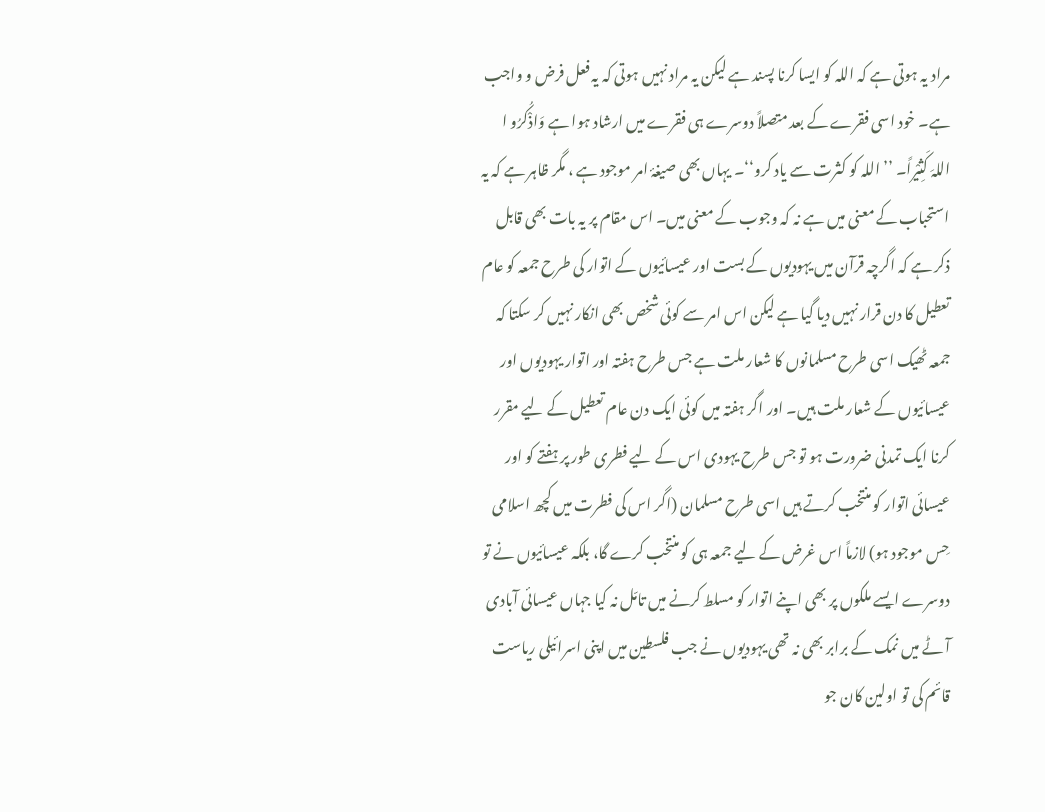مراد یہ ہوتی ہے کہ اللہ کو ایسا کرنا پسند ہے لیکن یہ مراد نہیں ہوتی کہ یہ فعل فرض و واجب ہے۔ خود اسی فقرے کے بعد متصلاً دوسرے ہی فقرے میں ارشاد ہوا ہے وَاذْکُرُو ا اللہَ کَثِیْراً۔ ’’ اللہ کو کثرت سے یاد کرو‘‘۔ یہاں بھی صیغۂ امر موجود ہے ، مگر ظاہر ہے کہ یہ استحباب کے معنی میں ہے نہ کہ وجوب کے معنی میں۔ اس مقام پر یہ بات بھی قابل ذکر ہے کہ اگرچہ قرآن میں یہودیوں کے بست اور عیسائیوں کے اتوار کی طرح جمعہ کو عام تعطیل کا دن قرار نہیں دیا گیا ہے لیکن اس امر سے کوئی شخص بھی انکار نہیں کر سکتا کہ جمعہ ٹھیک اسی طرح مسلمانوں کا شعار ملت ہے جس طرح ہفتہ اور اتوار یہودیوں اور عیسائیوں کے شعار ملت ہیں۔ اور اگر ہفتہ میں کوئی ایک دن عام تعطیل کے لیے مقرر کرنا ایک تمدنی ضرورت ہو تو جس طرح یہودی اس کے لیے فطری طور پر ہفتے کو اور عیسائی اتوار کو منتخب کرتے ہیں اسی طرح مسلمان (اگر اس کی فطرت میں کچھ اسلامی حِس موجود ہو) لازماً اس غرض کے لیے جمعہ ہی کو منتخب کرے گا، بلکہ عیسائیوں نے تو دوسرے ایسے ملکوں پر بھی اپنے اتوار کو مسلط کرنے میں تامّل نہ کیا جہاں عیسائی آبادی آٹے میں نمک کے برابر بھی نہ تھی یہودیوں نے جب فلسطین میں اپنی اسرائیلی ریاست قائم کی تو اولین کان جو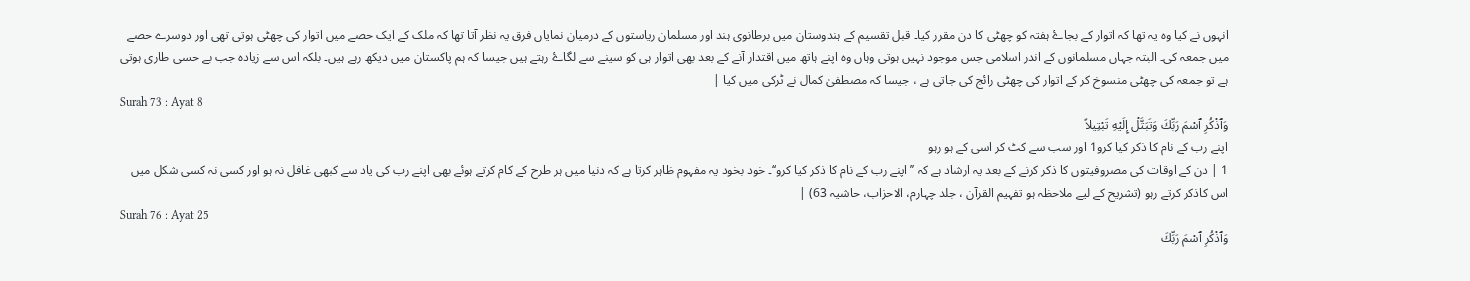انہوں نے کیا وہ یہ تھا کہ اتوار کے بجاۓ ہفتہ کو چھٹی کا دن مقرر کیا۔ قبل تقسیم کے ہندوستان میں برطانوی ہند اور مسلمان ریاستوں کے درمیان نمایاں فرق یہ نظر آتا تھا کہ ملک کے ایک حصے میں اتوار کی چھٹی ہوتی تھی اور دوسرے حصے میں جمعہ کی۔ البتہ جہاں مسلمانوں کے اندر اسلامی جس موجود نہیں ہوتی وہاں وہ اپنے ہاتھ میں اقتدار آنے کے بعد بھی اتوار ہی کو سینے سے لگاۓ رہتے ہیں جیسا کہ ہم پاکستان میں دیکھ رہے ہیں۔ بلکہ اس سے زیادہ جب بے حسی طاری ہوتی ہے تو جمعہ کی چھٹی منسوخ کر کے اتوار کی چھٹی رائج کی جاتی ہے ، جیسا کہ مصطفیٰ کمال نے ٹرکی میں کیا |
Surah 73 : Ayat 8
وَٱذْكُرِ ٱسْمَ رَبِّكَ وَتَبَتَّلْ إِلَيْهِ تَبْتِيلاً
اپنے رب کے نام کا ذکر کیا کرو1 اور سب سے کٹ کر اسی کے ہو رہو
1 | دن کے اوقات کی مصروفیتوں کا ذکر کرنے کے بعد یہ ارشاد ہے کہ ’’ اپنے رب کے نام کا ذکر کیا کرو‘‘۔ خود بخود یہ مفہوم ظاہر کرتا ہے کہ دنیا میں ہر طرح کے کام کرتے ہوئے بھی اپنے رب کی یاد سے کبھی غافل نہ ہو اور کسی نہ کسی شکل میں اس کاذکر کرتے رہو (تشریح کے لیے ملاحظہ ہو تفہیم القرآن ، جلد چہارم، الاحزاب، حاشیہ 63) |
Surah 76 : Ayat 25
وَٱذْكُرِ ٱسْمَ رَبِّكَ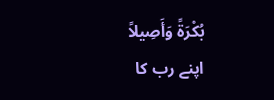بُكْرَةً وَأَصِيلاً
اپنے رب کا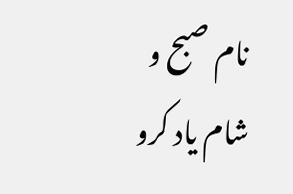نام صبح و شام یاد کرو